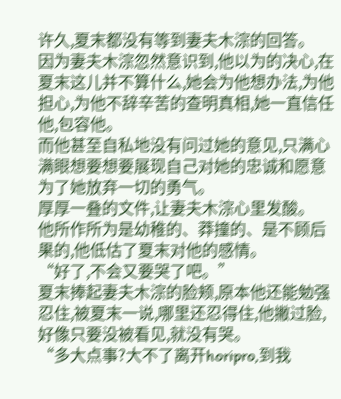许久,夏末都没有等到妻夫木淙的回答。
因为妻夫木淙忽然意识到,他以为的决心,在夏末这儿并不算什么,她会为他想办法,为他担心,为他不辞辛苦的查明真相,她一直信任他,包容他。
而他甚至自私地没有问过她的意见,只满心满眼想要想要展现自己对她的忠诚和愿意为了她放弃一切的勇气。
厚厚一叠的文件,让妻夫木淙心里发酸。
他所作所为是幼稚的、莽撞的、是不顾后果的,他低估了夏末对他的感情。
“好了,不会又要哭了吧。”
夏末捧起妻夫木淙的脸颊,原本他还能勉强忍住,被夏末一说,哪里还忍得住,他撇过脸,好像只要没被看见,就没有哭。
“多大点事?大不了离开horipro,到我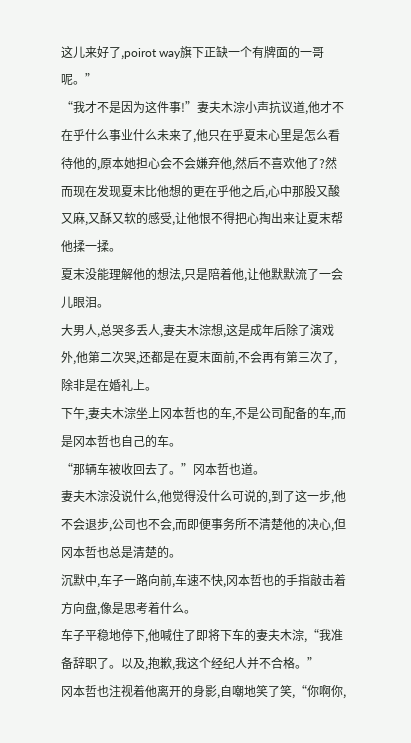这儿来好了,poirot way旗下正缺一个有牌面的一哥呢。”
“我才不是因为这件事!”妻夫木淙小声抗议道,他才不在乎什么事业什么未来了,他只在乎夏末心里是怎么看待他的,原本她担心会不会嫌弃他,然后不喜欢他了?然而现在发现夏末比他想的更在乎他之后,心中那股又酸又麻,又酥又软的感受,让他恨不得把心掏出来让夏末帮他揉一揉。
夏末没能理解他的想法,只是陪着他,让他默默流了一会儿眼泪。
大男人,总哭多丢人,妻夫木淙想,这是成年后除了演戏外,他第二次哭,还都是在夏末面前,不会再有第三次了,除非是在婚礼上。
下午,妻夫木淙坐上冈本哲也的车,不是公司配备的车,而是冈本哲也自己的车。
“那辆车被收回去了。”冈本哲也道。
妻夫木淙没说什么,他觉得没什么可说的,到了这一步,他不会退步,公司也不会,而即便事务所不清楚他的决心,但冈本哲也总是清楚的。
沉默中,车子一路向前,车速不快,冈本哲也的手指敲击着方向盘,像是思考着什么。
车子平稳地停下,他喊住了即将下车的妻夫木淙,“我准备辞职了。以及,抱歉,我这个经纪人并不合格。”
冈本哲也注视着他离开的身影,自嘲地笑了笑,“你啊你,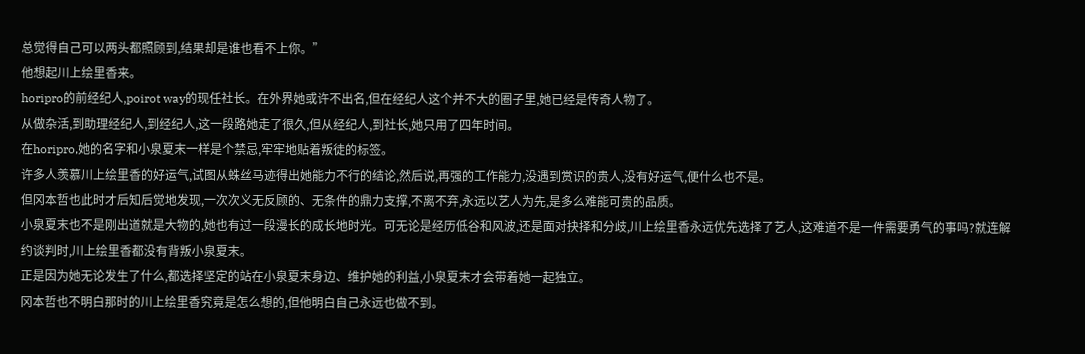总觉得自己可以两头都照顾到,结果却是谁也看不上你。”
他想起川上绘里香来。
horipro的前经纪人,poirot way的现任社长。在外界她或许不出名,但在经纪人这个并不大的圈子里,她已经是传奇人物了。
从做杂活,到助理经纪人,到经纪人,这一段路她走了很久,但从经纪人,到社长,她只用了四年时间。
在horipro,她的名字和小泉夏末一样是个禁忌,牢牢地贴着叛徒的标签。
许多人羡慕川上绘里香的好运气,试图从蛛丝马迹得出她能力不行的结论,然后说,再强的工作能力,没遇到赏识的贵人,没有好运气,便什么也不是。
但冈本哲也此时才后知后觉地发现,一次次义无反顾的、无条件的鼎力支撑,不离不弃,永远以艺人为先,是多么难能可贵的品质。
小泉夏末也不是刚出道就是大物的,她也有过一段漫长的成长地时光。可无论是经历低谷和风波,还是面对抉择和分歧,川上绘里香永远优先选择了艺人,这难道不是一件需要勇气的事吗?就连解约谈判时,川上绘里香都没有背叛小泉夏末。
正是因为她无论发生了什么,都选择坚定的站在小泉夏末身边、维护她的利益,小泉夏末才会带着她一起独立。
冈本哲也不明白那时的川上绘里香究竟是怎么想的,但他明白自己永远也做不到。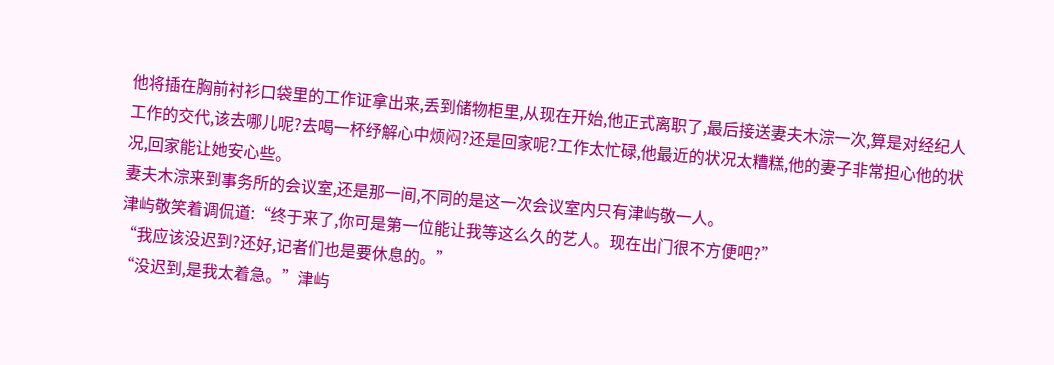他将插在胸前衬衫口袋里的工作证拿出来,丢到储物柜里,从现在开始,他正式离职了,最后接送妻夫木淙一次,算是对经纪人工作的交代,该去哪儿呢?去喝一杯纾解心中烦闷?还是回家呢?工作太忙碌,他最近的状况太糟糕,他的妻子非常担心他的状况,回家能让她安心些。
妻夫木淙来到事务所的会议室,还是那一间,不同的是这一次会议室内只有津屿敬一人。
津屿敬笑着调侃道:“终于来了,你可是第一位能让我等这么久的艺人。现在出门很不方便吧?”
“我应该没迟到?还好,记者们也是要休息的。”
“没迟到,是我太着急。”津屿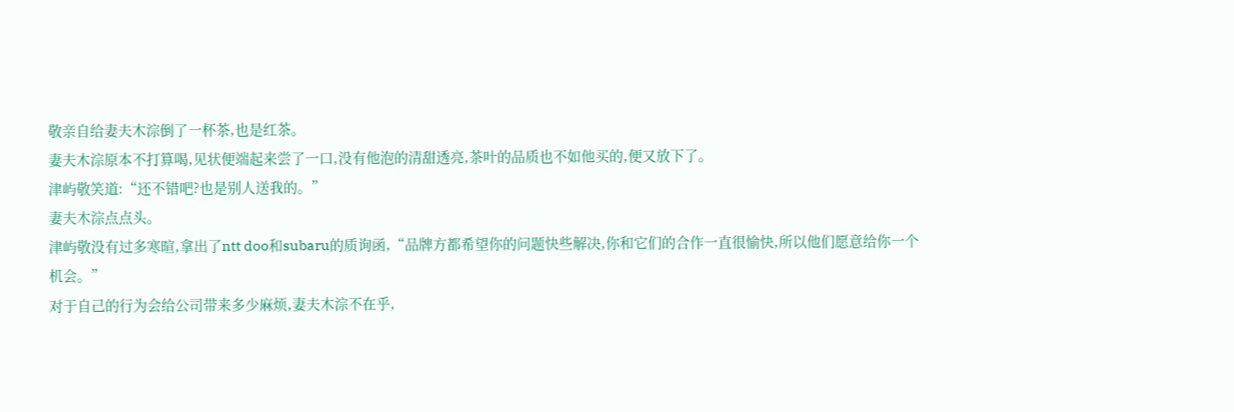敬亲自给妻夫木淙倒了一杯茶,也是红茶。
妻夫木淙原本不打算喝,见状便端起来尝了一口,没有他泡的清甜透亮,茶叶的品质也不如他买的,便又放下了。
津屿敬笑道:“还不错吧?也是别人送我的。”
妻夫木淙点点头。
津屿敬没有过多寒暄,拿出了ntt doo和subaru的质询函,“品牌方都希望你的问题快些解决,你和它们的合作一直很愉快,所以他们愿意给你一个机会。”
对于自己的行为会给公司带来多少麻烦,妻夫木淙不在乎,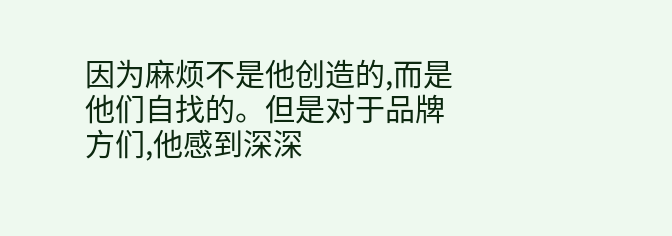因为麻烦不是他创造的,而是他们自找的。但是对于品牌方们,他感到深深